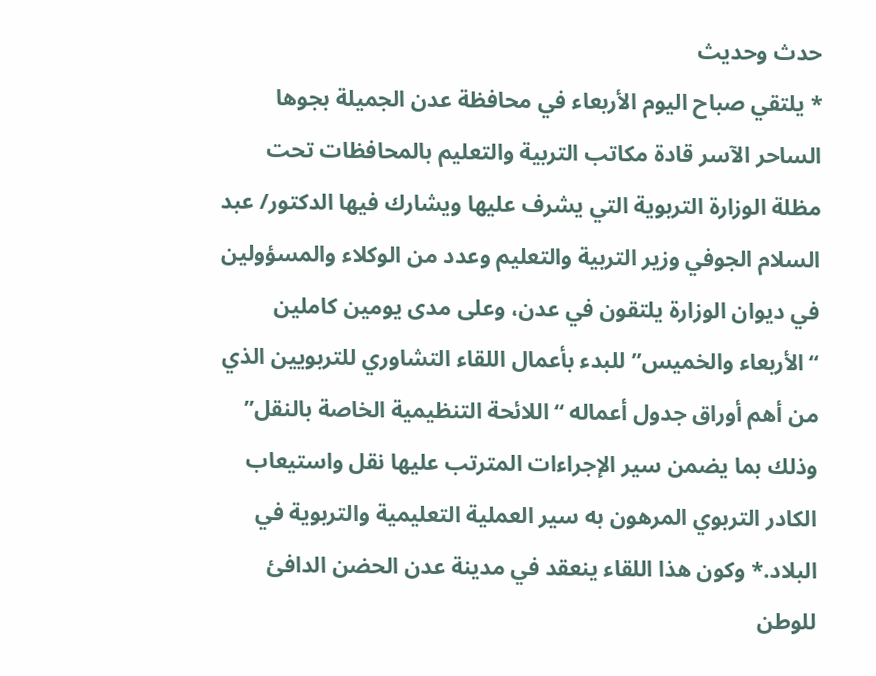حدث وحديث
* يلتقي صباح اليوم الأربعاء في محافظة عدن الجميلة بجوها الساحر الآسر قادة مكاتب التربية والتعليم بالمحافظات تحت مظلة الوزارة التربوية التي يشرف عليها ويشارك فيها الدكتور/ عبد السلام الجوفي وزير التربية والتعليم وعدد من الوكلاء والمسؤولين في ديوان الوزارة يلتقون في عدن، وعلى مدى يومين كاملين “الأربعاء والخميس” للبدء بأعمال اللقاء التشاوري للتربويين الذي من أهم أوراق جدول أعماله “اللائحة التنظيمية الخاصة بالنقل” وذلك بما يضمن سير الإجراءات المترتب عليها نقل واستيعاب الكادر التربوي المرهون به سير العملية التعليمية والتربوية في البلاد.* وكون هذا اللقاء ينعقد في مدينة عدن الحضن الدافئ للوطن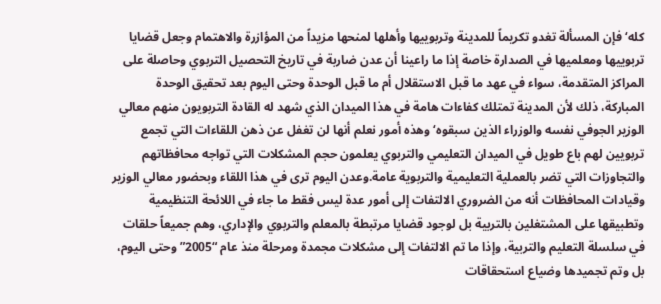كله‘ فإن المسألة تغدو تكريماً للمدينة وتربوييها وأهلها لمنحها مزيداً من المؤازرة والاهتمام وجعل قضايا تربوييها ومعلميها في الصدارة خاصة إذا ما راعينا أن عدن ضاربة في تاريخ التحصيل التربوي وحاصلة على المراكز المتقدمة، سواء في عهد ما قبل الاستقلال أم ما قبل الوحدة وحتى اليوم بعد تحقيق الوحدة المباركة، ذلك لأن المدينة تمتلك كفاءات هامة في هذا الميدان الذي شهد له القادة التربويون منهم معالي الوزير الجوفي نفسه والوزراء الذين سبقوه‘ وهذه أمور نعلم أنها لن تغفل عن ذهن اللقاءات التي تجمع تربويين لهم باع طويل في الميدان التعليمي والتربوي يعلمون حجم المشكلات التي تواجه محافظاتهم والتجاوزات التي تضر بالعملية التعليمية والتربوية عامة.وعدن اليوم ترى في هذا اللقاء وبحضور معالي الوزير وقيادات المحافظات أنه من الضروري الالتفات إلى أمور عدة ليس فقط ما جاء في اللائحة التنظيمية وتطبيقها على المشتغلين بالتربية بل لوجود قضايا مرتبطة بالمعلم والتربوي والإداري، وهم جميعاً حلقات في سلسلة التعليم والتربية، وإذا ما تم الالتفات إلى مشكلات مجمدة ومرحلة منذ عام “2005” وحتى اليوم، بل وتم تجميدها وضياع استحقاقات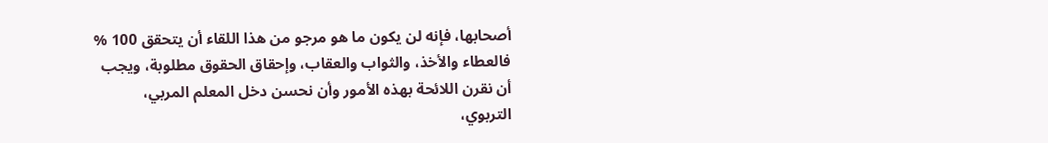أصحابها، فإنه لن يكون ما هو مرجو من هذا اللقاء أن يتحقق 100 % فالعطاء والأخذ، والثواب والعقاب، وإحقاق الحقوق مطلوبة، ويجب أن نقرن اللائحة بهذه الأمور وأن نحسن دخل المعلم المربي، التربوي،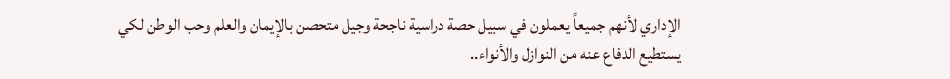الإداري لأنهم جميعاً يعملون في سبيل حصة دراسية ناجحة وجيل متحصن بالإيمان والعلم وحب الوطن لكي يستطيع الدفاع عنه من النوازل والأنواء..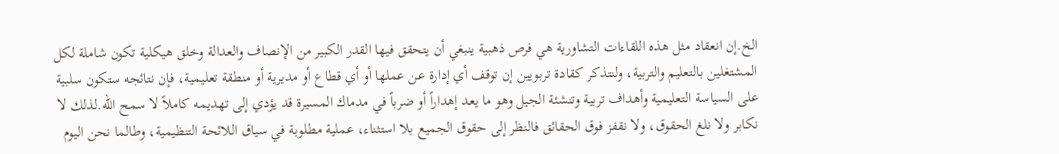الخ.إن انعقاد مثل هذه اللقاءات التشاورية هي فرص ذهبية ينبغي أن يتحقق فيها القدر الكبير من الإنصاف والعدالة وخلق هيكلية تكون شاملة لكل المشتغلين بالتعليم والتربية، ولنتذكر كقادة تربويين إن توقف أي إدارة عن عملها أو أي قطاع أو مديرية أو منطقة تعليمية، فإن نتائجه ستكون سلبية على السياسة التعليمية وأهداف تربية وتنشئة الجيل وهو ما يعد إهداراً أو ضرباً في مدماك المسيرة قد يؤدي إلى تهديمه كاملاً لا سمح الله.لذلك لا نكابر ولا نلغ الحقوق، ولا نقفز فوق الحقائق فالنظر إلى حقوق الجميع بلا استثناء، عملية مطلوبة في سياق اللائحة التنظيمية، وطالما نحن اليوم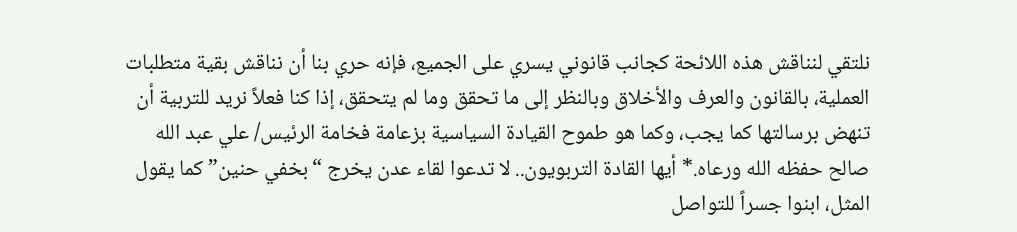نلتقي لنناقش هذه اللائحة كجانب قانوني يسري على الجميع، فإنه حري بنا أن نناقش بقية متطلبات العملية، بالقانون والعرف والأخلاق وبالنظر إلى ما تحقق وما لم يتحقق، إذا كنا فعلاً نريد للتربية أن تنهض برسالتها كما يجب، وكما هو طموح القيادة السياسية بزعامة فخامة الرئيس/ علي عبد الله صالح حفظه الله ورعاه.* أيها القادة التربويون.. لا تدعوا لقاء عدن يخرج “بخفي حنين” كما يقول المثل، ابنوا جسراً للتواصل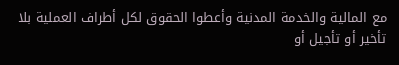مع المالية والخدمة المدنية وأعطوا الحقوق لكل أطراف العملية بلا تأخير أو تأجيل أو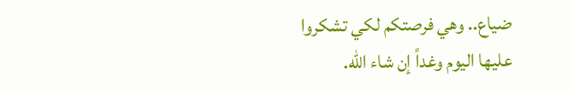ضياع.. وهي فرصتكم لكي تشكروا عليها اليوم وغداً إن شاء الله.